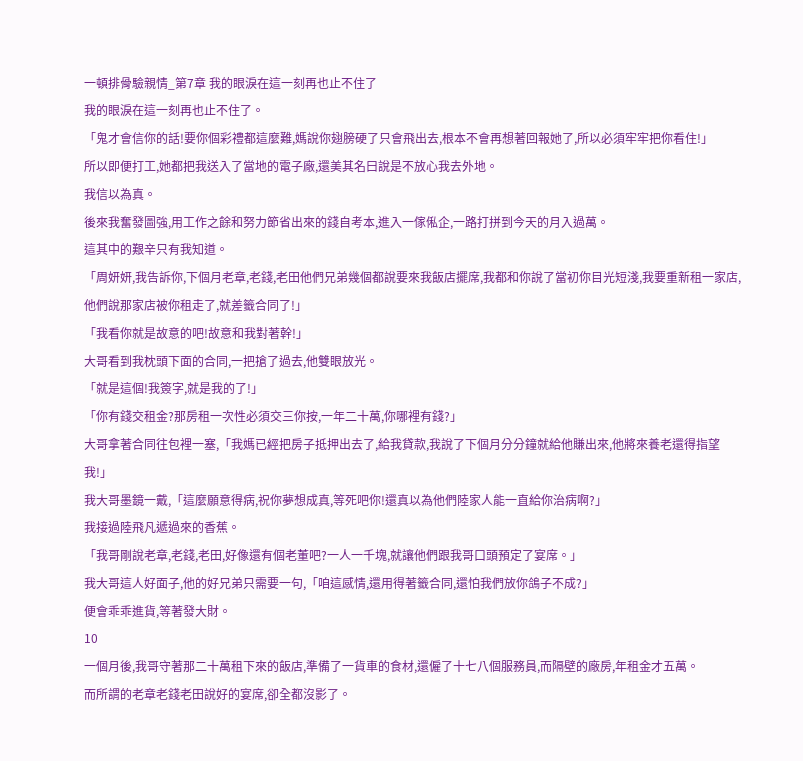一頓排骨驗親情_第7章 我的眼淚在這一刻再也止不住了
我的眼淚在這一刻再也止不住了。
「鬼才會信你的話!要你個彩禮都這麼難,媽說你翅膀硬了只會飛出去,根本不會再想著回報她了,所以必須牢牢把你看住!」
所以即便打工,她都把我送入了當地的電子廠,還美其名曰說是不放心我去外地。
我信以為真。
後來我奮發圖強,用工作之餘和努力節省出來的錢自考本,進入一傢俬企,一路打拼到今天的月入過萬。
這其中的艱辛只有我知道。
「周妍妍,我告訴你,下個月老章,老錢,老田他們兄弟幾個都說要來我飯店擺席,我都和你說了當初你目光短淺,我要重新租一家店,他們說那家店被你租走了,就差籤合同了!」
「我看你就是故意的吧!故意和我對著幹!」
大哥看到我枕頭下面的合同,一把搶了過去,他雙眼放光。
「就是這個!我簽字,就是我的了!」
「你有錢交租金?那房租一次性必須交三你按,一年二十萬,你哪裡有錢?」
大哥拿著合同往包裡一塞,「我媽已經把房子抵押出去了,給我貸款,我說了下個月分分鐘就給他賺出來,他將來養老還得指望我!」
我大哥墨鏡一戴,「這麼願意得病,祝你夢想成真,等死吧你!還真以為他們陸家人能一直給你治病啊?」
我接過陸飛凡遞過來的香蕉。
「我哥剛說老章,老錢,老田,好像還有個老董吧?一人一千塊,就讓他們跟我哥口頭預定了宴席。」
我大哥這人好面子,他的好兄弟只需要一句,「咱這感情,還用得著籤合同,還怕我們放你鴿子不成?」
便會乖乖進貨,等著發大財。
10
一個月後,我哥守著那二十萬租下來的飯店,準備了一貨車的食材,還僱了十七八個服務員,而隔壁的廠房,年租金才五萬。
而所謂的老章老錢老田說好的宴席,卻全都沒影了。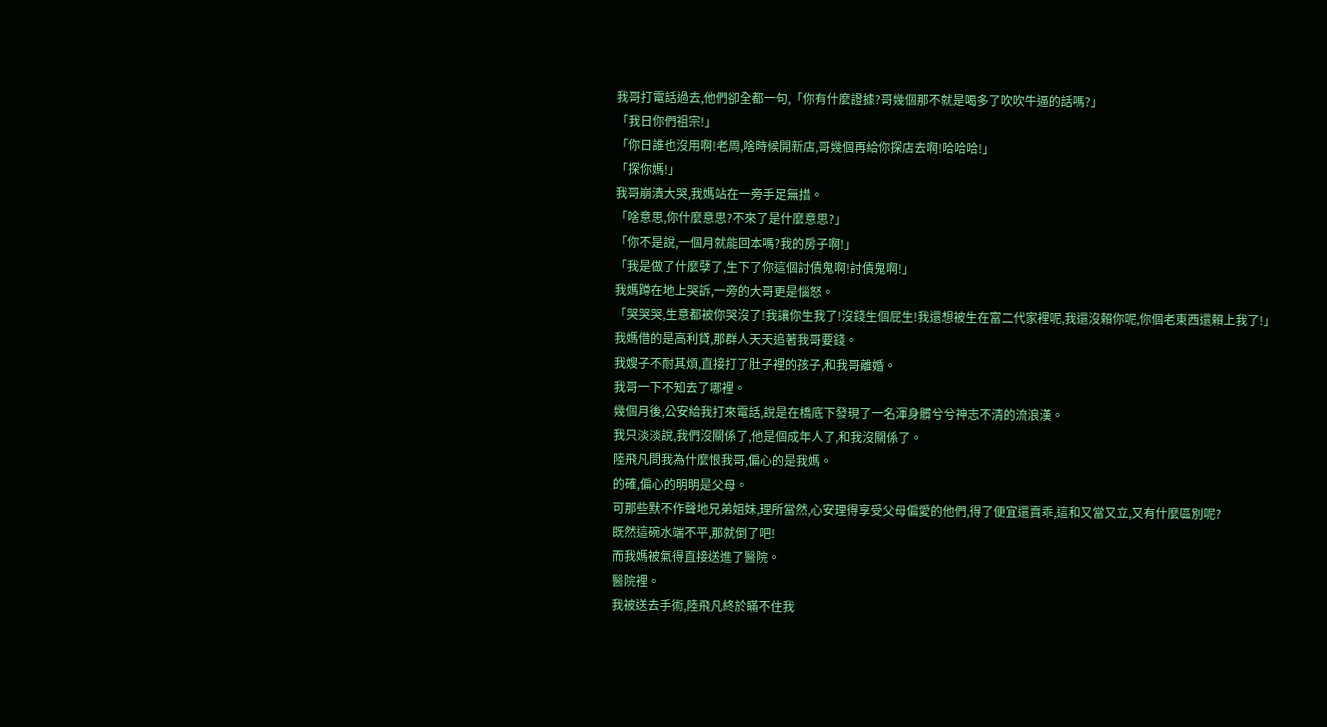我哥打電話過去,他們卻全都一句,「你有什麼證據?哥幾個那不就是喝多了吹吹牛逼的話嗎?」
「我日你們祖宗!」
「你日誰也沒用啊!老周,啥時候開新店,哥幾個再給你探店去啊!哈哈哈!」
「探你媽!」
我哥崩潰大哭,我媽站在一旁手足無措。
「啥意思,你什麼意思?不來了是什麼意思?」
「你不是說,一個月就能回本嗎?我的房子啊!」
「我是做了什麼孽了,生下了你這個討債鬼啊!討債鬼啊!」
我媽蹲在地上哭訴,一旁的大哥更是惱怒。
「哭哭哭,生意都被你哭沒了!我讓你生我了!沒錢生個屁生!我還想被生在富二代家裡呢,我還沒賴你呢,你個老東西還賴上我了!」
我媽借的是高利貸,那群人天天追著我哥要錢。
我嫂子不耐其煩,直接打了肚子裡的孩子,和我哥離婚。
我哥一下不知去了哪裡。
幾個月後,公安給我打來電話,說是在橋底下發現了一名渾身髒兮兮神志不清的流浪漢。
我只淡淡說,我們沒關係了,他是個成年人了,和我沒關係了。
陸飛凡問我為什麼恨我哥,偏心的是我媽。
的確,偏心的明明是父母。
可那些默不作聲地兄弟姐妹,理所當然,心安理得享受父母偏愛的他們,得了便宜還賣乖,這和又當又立,又有什麼區別呢?
既然這碗水端不平,那就倒了吧!
而我媽被氣得直接送進了醫院。
醫院裡。
我被送去手術,陸飛凡終於瞞不住我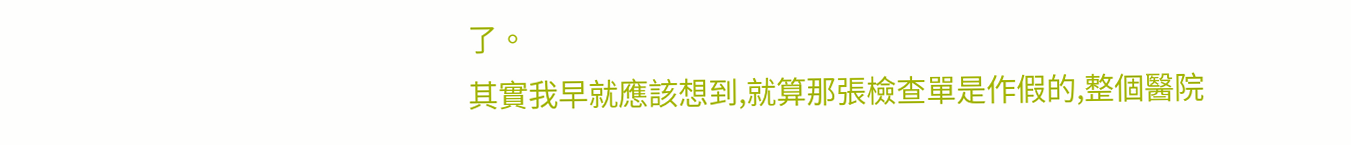了。
其實我早就應該想到,就算那張檢查單是作假的,整個醫院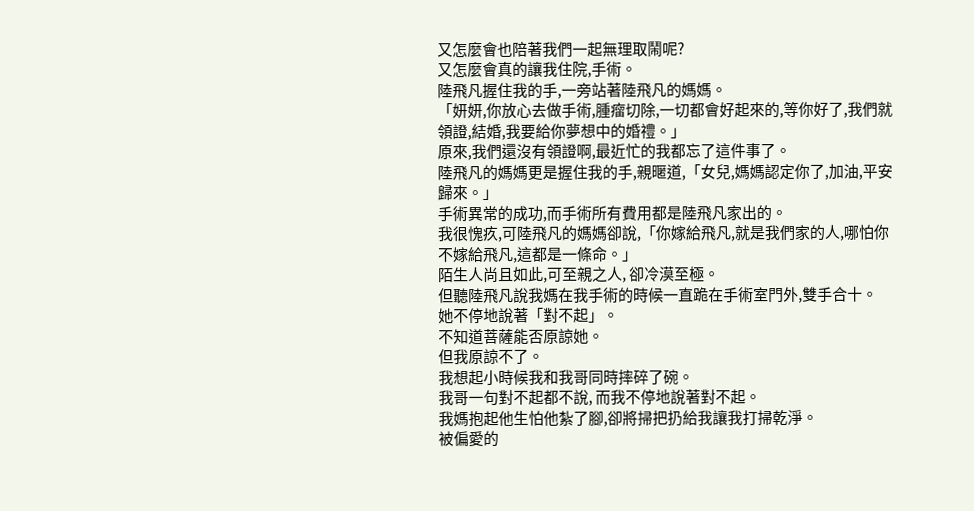又怎麼會也陪著我們一起無理取鬧呢?
又怎麼會真的讓我住院,手術。
陸飛凡握住我的手,一旁站著陸飛凡的媽媽。
「妍妍,你放心去做手術,腫瘤切除,一切都會好起來的,等你好了,我們就領證,結婚,我要給你夢想中的婚禮。」
原來,我們還沒有領證啊,最近忙的我都忘了這件事了。
陸飛凡的媽媽更是握住我的手,親暱道,「女兒,媽媽認定你了,加油,平安歸來。」
手術異常的成功,而手術所有費用都是陸飛凡家出的。
我很愧疚,可陸飛凡的媽媽卻說,「你嫁給飛凡,就是我們家的人,哪怕你不嫁給飛凡,這都是一條命。」
陌生人尚且如此,可至親之人, 卻冷漠至極。
但聽陸飛凡說我媽在我手術的時候一直跪在手術室門外,雙手合十。
她不停地說著「對不起」。
不知道菩薩能否原諒她。
但我原諒不了。
我想起小時候我和我哥同時摔碎了碗。
我哥一句對不起都不說, 而我不停地說著對不起。
我媽抱起他生怕他紮了腳,卻將掃把扔給我讓我打掃乾淨。
被偏愛的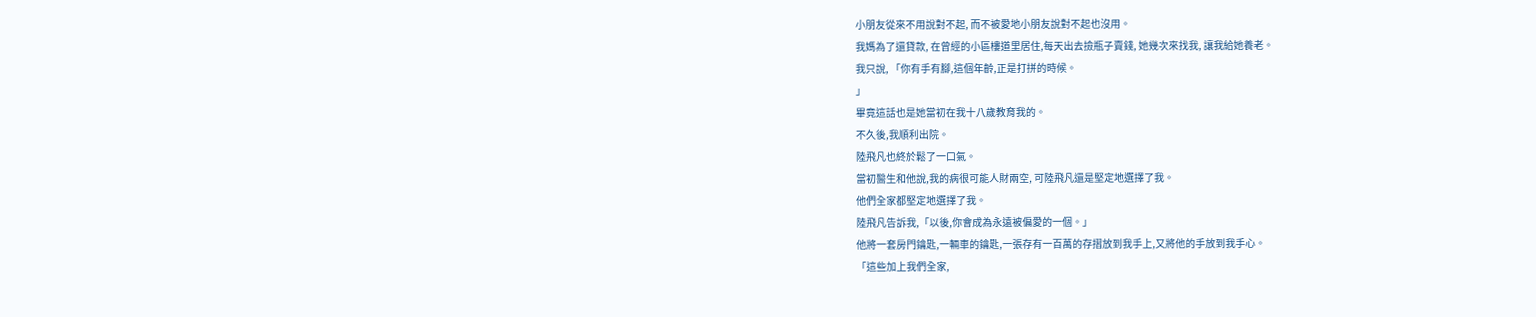小朋友從來不用說對不起, 而不被愛地小朋友說對不起也沒用。
我媽為了還貸款, 在曾經的小區樓道里居住,每天出去撿瓶子賣錢, 她幾次來找我, 讓我給她養老。
我只說, 「你有手有腳,這個年齡,正是打拼的時候。
」
畢竟這話也是她當初在我十八歲教育我的。
不久後,我順利出院。
陸飛凡也終於鬆了一口氣。
當初醫生和他說,我的病很可能人財兩空, 可陸飛凡還是堅定地選擇了我。
他們全家都堅定地選擇了我。
陸飛凡告訴我,「以後,你會成為永遠被偏愛的一個。」
他將一套房門鑰匙,一輛車的鑰匙,一張存有一百萬的存摺放到我手上,又將他的手放到我手心。
「這些加上我們全家,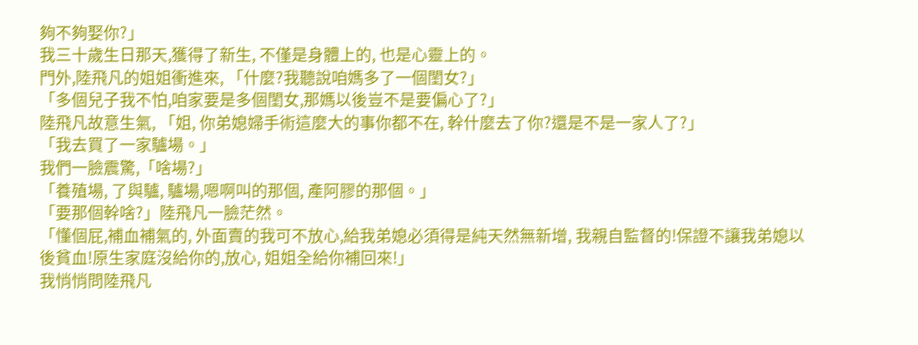夠不夠娶你?」
我三十歲生日那天,獲得了新生, 不僅是身體上的, 也是心靈上的。
門外,陸飛凡的姐姐衝進來, 「什麼?我聽說咱媽多了一個閨女?」
「多個兒子我不怕,咱家要是多個閨女,那媽以後豈不是要偏心了?」
陸飛凡故意生氣, 「姐, 你弟媳婦手術這麼大的事你都不在, 幹什麼去了你?還是不是一家人了?」
「我去買了一家驢場。」
我們一臉震驚,「啥場?」
「養殖場, 了與驢, 驢場,嗯啊叫的那個, 產阿膠的那個。」
「要那個幹啥?」陸飛凡一臉茫然。
「懂個屁,補血補氣的, 外面賣的我可不放心,給我弟媳必須得是純天然無新增, 我親自監督的!保證不讓我弟媳以後貧血!原生家庭沒給你的,放心, 姐姐全給你補回來!」
我悄悄問陸飛凡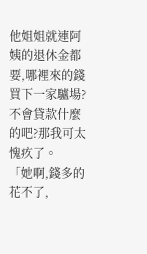他姐姐就連阿姨的退休金都要,哪裡來的錢買下一家驢場?不會貸款什麼的吧?那我可太愧疚了。
「她啊,錢多的花不了,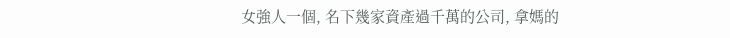女強人一個, 名下幾家資產過千萬的公司, 拿媽的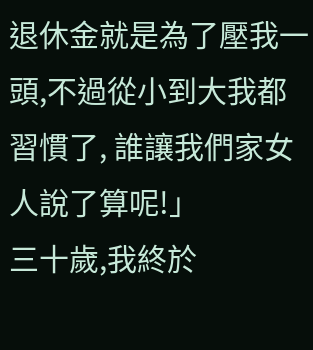退休金就是為了壓我一頭,不過從小到大我都習慣了, 誰讓我們家女人說了算呢!」
三十歲,我終於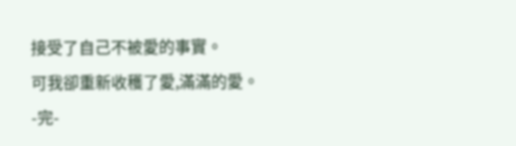接受了自己不被愛的事實。
可我卻重新收穫了愛,滿滿的愛。
-完-